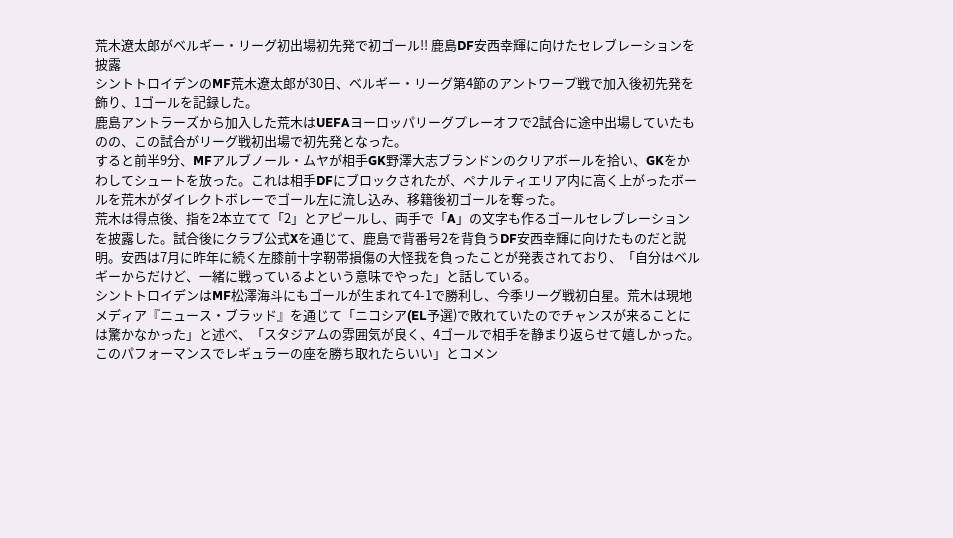荒木遼太郎がベルギー・リーグ初出場初先発で初ゴール!! 鹿島DF安西幸輝に向けたセレブレーションを披露
シントトロイデンのMF荒木遼太郎が30日、ベルギー・リーグ第4節のアントワープ戦で加入後初先発を飾り、1ゴールを記録した。
鹿島アントラーズから加入した荒木はUEFAヨーロッパリーグプレーオフで2試合に途中出場していたものの、この試合がリーグ戦初出場で初先発となった。
すると前半9分、MFアルブノール・ムヤが相手GK野澤大志ブランドンのクリアボールを拾い、GKをかわしてシュートを放った。これは相手DFにブロックされたが、ペナルティエリア内に高く上がったボールを荒木がダイレクトボレーでゴール左に流し込み、移籍後初ゴールを奪った。
荒木は得点後、指を2本立てて「2」とアピールし、両手で「A」の文字も作るゴールセレブレーションを披露した。試合後にクラブ公式Xを通じて、鹿島で背番号2を背負うDF安西幸輝に向けたものだと説明。安西は7月に昨年に続く左膝前十字靭帯損傷の大怪我を負ったことが発表されており、「自分はベルギーからだけど、一緒に戦っているよという意味でやった」と話している。
シントトロイデンはMF松澤海斗にもゴールが生まれて4-1で勝利し、今季リーグ戦初白星。荒木は現地メディア『ニュース・ブラッド』を通じて「ニコシア(EL予選)で敗れていたのでチャンスが来ることには驚かなかった」と述べ、「スタジアムの雰囲気が良く、4ゴールで相手を静まり返らせて嬉しかった。このパフォーマンスでレギュラーの座を勝ち取れたらいい」とコメン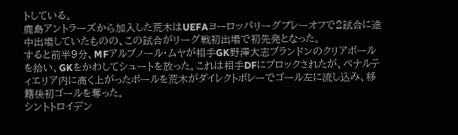トしている。
鹿島アントラーズから加入した荒木はUEFAヨーロッパリーグプレーオフで2試合に途中出場していたものの、この試合がリーグ戦初出場で初先発となった。
すると前半9分、MFアルブノール・ムヤが相手GK野澤大志ブランドンのクリアボールを拾い、GKをかわしてシュートを放った。これは相手DFにブロックされたが、ペナルティエリア内に高く上がったボールを荒木がダイレクトボレーでゴール左に流し込み、移籍後初ゴールを奪った。
シントトロイデン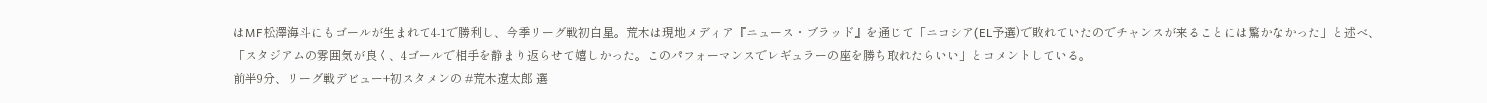はMF松澤海斗にもゴールが生まれて4-1で勝利し、今季リーグ戦初白星。荒木は現地メディア『ニュース・ブラッド』を通じて「ニコシア(EL予選)で敗れていたのでチャンスが来ることには驚かなかった」と述べ、「スタジアムの雰囲気が良く、4ゴールで相手を静まり返らせて嬉しかった。このパフォーマンスでレギュラーの座を勝ち取れたらいい」とコメントしている。
前半9分、リーグ戦デビュー+初スタメンの #荒木遼太郎 選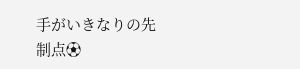手がいきなりの先制点⚽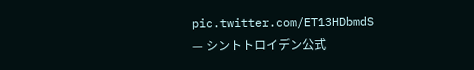pic.twitter.com/ET13HDbmdS
— シントトロイデン公式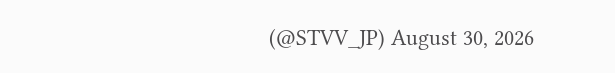(@STVV_JP) August 30, 2026